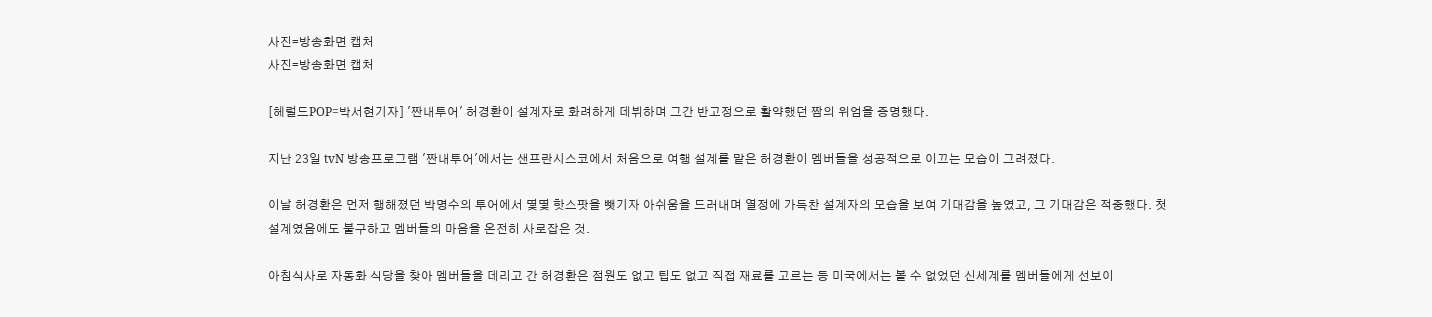사진=방송화면 캡처
사진=방송화면 캡처

[헤럴드POP=박서현기자] '짠내투어' 허경환이 설계자로 화려하게 데뷔하며 그간 반고정으로 활약했던 짬의 위엄을 증명했다.

지난 23일 tvN 방송프로그램 '짠내투어'에서는 샌프란시스코에서 처음으로 여행 설계를 맡은 허경환이 멤버들을 성공적으로 이끄는 모습이 그려졌다.

이날 허경환은 먼저 행해졌던 박명수의 투어에서 몇몇 핫스팟을 뺏기자 아쉬움을 드러내며 열정에 가득찬 설계자의 모습을 보여 기대감을 높였고, 그 기대감은 적중했다. 첫 설계였음에도 불구하고 멤버들의 마음을 온전히 사로잡은 것.

아침식사로 자동화 식당을 찾아 멤버들을 데리고 간 허경환은 점원도 없고 팁도 없고 직접 재료를 고르는 등 미국에서는 볼 수 없었던 신세계를 멤버들에게 선보이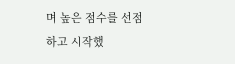며 높은 점수를 선점하고 시작했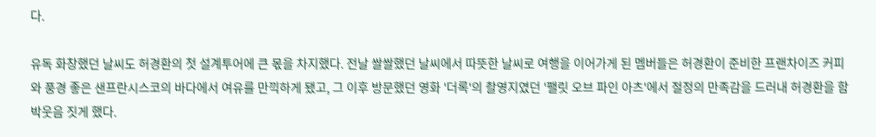다.

유독 화창했던 날씨도 허경환의 첫 설계투어에 큰 몫을 차지했다. 전날 쌀쌀했던 날씨에서 따뜻한 날씨로 여행을 이어가게 된 멤버들은 허경환이 준비한 프랜차이즈 커피와 풍경 좋은 샌프란시스코의 바다에서 여유를 만끽하게 됐고, 그 이후 방문했던 영화 '더록'의 촬영지였던 '팰릿 오브 파인 아츠'에서 절정의 만족감을 드러내 허경환을 함박웃음 짓게 했다.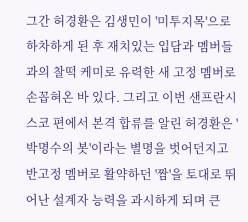그간 허경환은 김생민이 '미투지목'으로 하차하게 된 후 재치있는 입담과 멤버들과의 찰떡 케미로 유력한 새 고정 멤버로 손꼽혀온 바 있다. 그리고 이번 샌프란시스코 편에서 본격 합류를 알린 허경환은 '박명수의 봇'이라는 별명을 벗어던지고 반고정 멤버로 활약하던 '짬'을 토대로 뛰어난 설계자 능력을 과시하게 되며 큰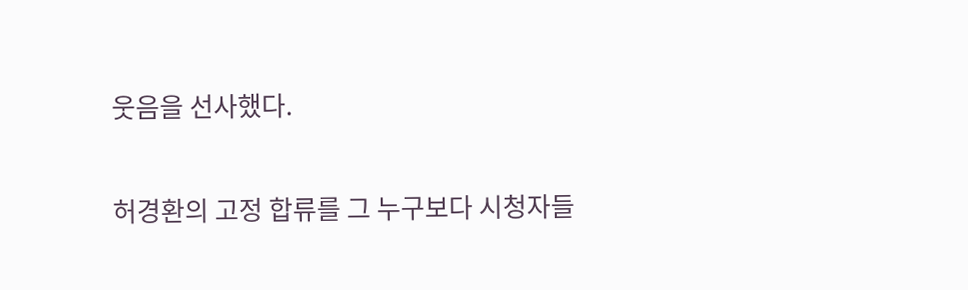웃음을 선사했다.

허경환의 고정 합류를 그 누구보다 시청자들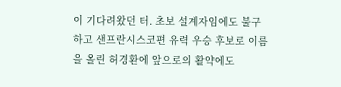이 기다려왔던 터. 초보 설계자임에도 불구하고 샌프란시스코편 유력 우승 후보로 이름을 올린 허경환에 앞으로의 활약에도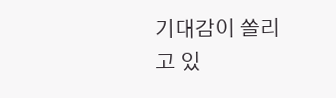기대감이 쏠리고 있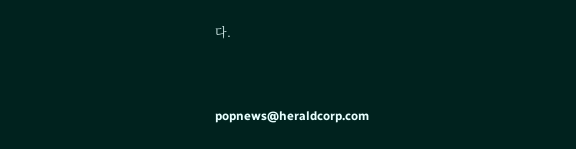다.


popnews@heraldcorp.com